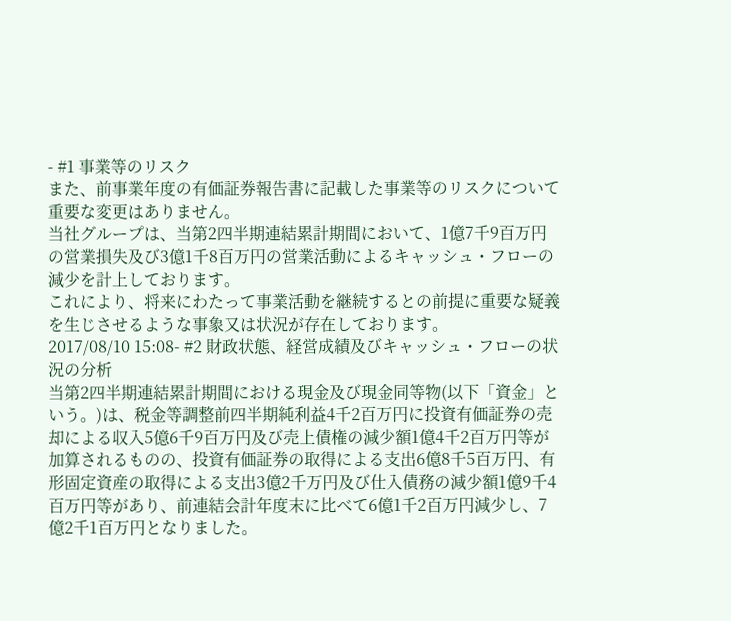- #1 事業等のリスク
また、前事業年度の有価証券報告書に記載した事業等のリスクについて重要な変更はありません。
当社グループは、当第2四半期連結累計期間において、1億7千9百万円の営業損失及び3億1千8百万円の営業活動によるキャッシュ・フローの減少を計上しております。
これにより、将来にわたって事業活動を継続するとの前提に重要な疑義を生じさせるような事象又は状況が存在しております。
2017/08/10 15:08- #2 財政状態、経営成績及びキャッシュ・フローの状況の分析
当第2四半期連結累計期間における現金及び現金同等物(以下「資金」という。)は、税金等調整前四半期純利益4千2百万円に投資有価証券の売却による収入5億6千9百万円及び売上債権の減少額1億4千2百万円等が加算されるものの、投資有価証券の取得による支出6億8千5百万円、有形固定資産の取得による支出3億2千万円及び仕入債務の減少額1億9千4百万円等があり、前連結会計年度末に比べて6億1千2百万円減少し、7億2千1百万円となりました。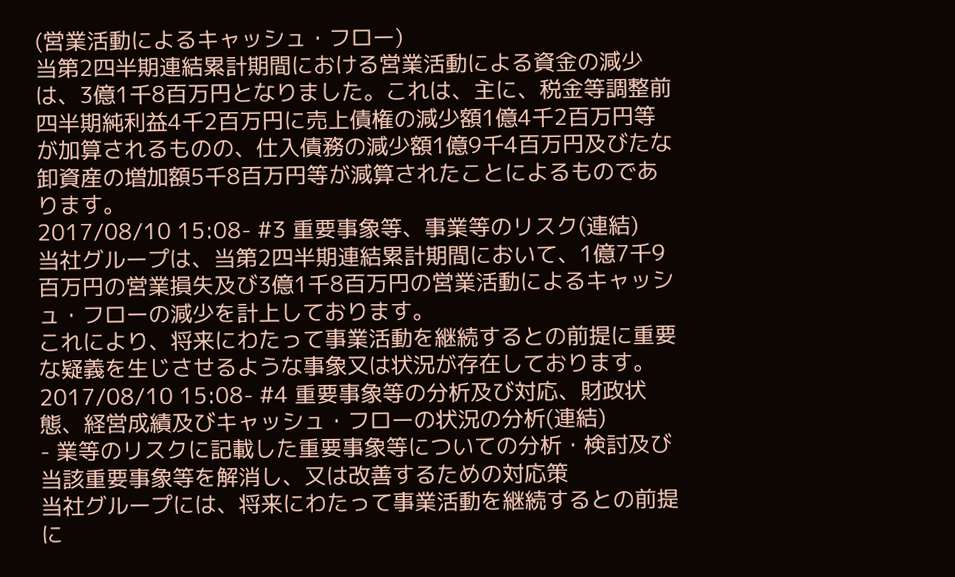(営業活動によるキャッシュ・フロー)
当第2四半期連結累計期間における営業活動による資金の減少は、3億1千8百万円となりました。これは、主に、税金等調整前四半期純利益4千2百万円に売上債権の減少額1億4千2百万円等が加算されるものの、仕入債務の減少額1億9千4百万円及びたな卸資産の増加額5千8百万円等が減算されたことによるものであります。
2017/08/10 15:08- #3 重要事象等、事業等のリスク(連結)
当社グループは、当第2四半期連結累計期間において、1億7千9百万円の営業損失及び3億1千8百万円の営業活動によるキャッシュ・フローの減少を計上しております。
これにより、将来にわたって事業活動を継続するとの前提に重要な疑義を生じさせるような事象又は状況が存在しております。
2017/08/10 15:08- #4 重要事象等の分析及び対応、財政状態、経営成績及びキャッシュ・フローの状況の分析(連結)
- 業等のリスクに記載した重要事象等についての分析・検討及び当該重要事象等を解消し、又は改善するための対応策
当社グループには、将来にわたって事業活動を継続するとの前提に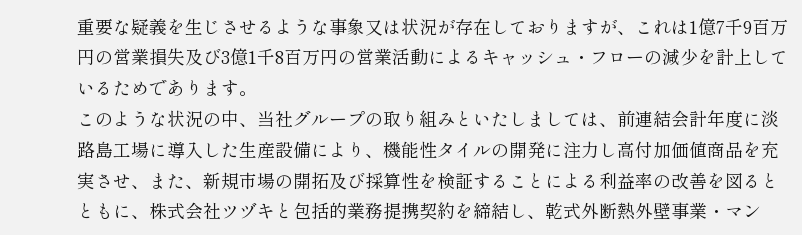重要な疑義を生じさせるような事象又は状況が存在しておりますが、これは1億7千9百万円の営業損失及び3億1千8百万円の営業活動によるキャッシュ・フローの減少を計上しているためであります。
このような状況の中、当社グループの取り組みといたしましては、前連結会計年度に淡路島工場に導入した生産設備により、機能性タイルの開発に注力し高付加価値商品を充実させ、また、新規市場の開拓及び採算性を検証することによる利益率の改善を図るとともに、株式会社ツヅキと包括的業務提携契約を締結し、乾式外断熱外壁事業・マン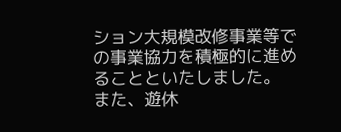ション大規模改修事業等での事業協力を積極的に進めることといたしました。
また、遊休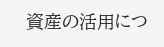資産の活用につ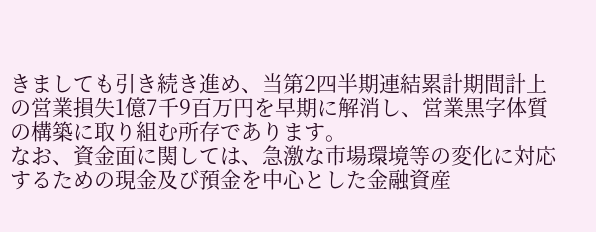きましても引き続き進め、当第2四半期連結累計期間計上の営業損失1億7千9百万円を早期に解消し、営業黒字体質の構築に取り組む所存であります。
なお、資金面に関しては、急激な市場環境等の変化に対応するための現金及び預金を中心とした金融資産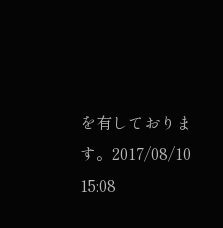を有しております。2017/08/10 15:08